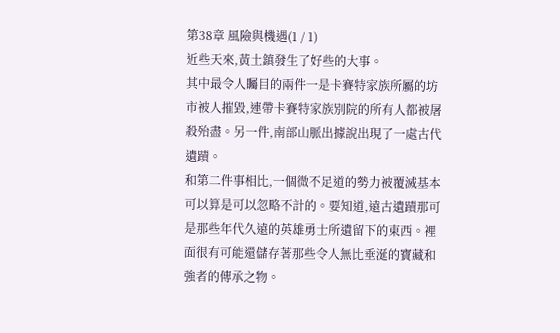第38章 風險與機遇(1 / 1)
近些天來,黃土鎮發生了好些的大事。
其中最令人矚目的兩件一是卡賽特家族所屬的坊市被人摧毀,連帶卡賽特家族別院的所有人都被屠殺殆盡。另一件,南部山脈出據說出現了一處古代遺蹟。
和第二件事相比,一個微不足道的勢力被覆滅基本可以算是可以忽略不計的。要知道,遠古遺蹟那可是那些年代久遠的英雄勇士所遺留下的東西。裡面很有可能還儲存著那些令人無比垂涎的寶藏和強者的傳承之物。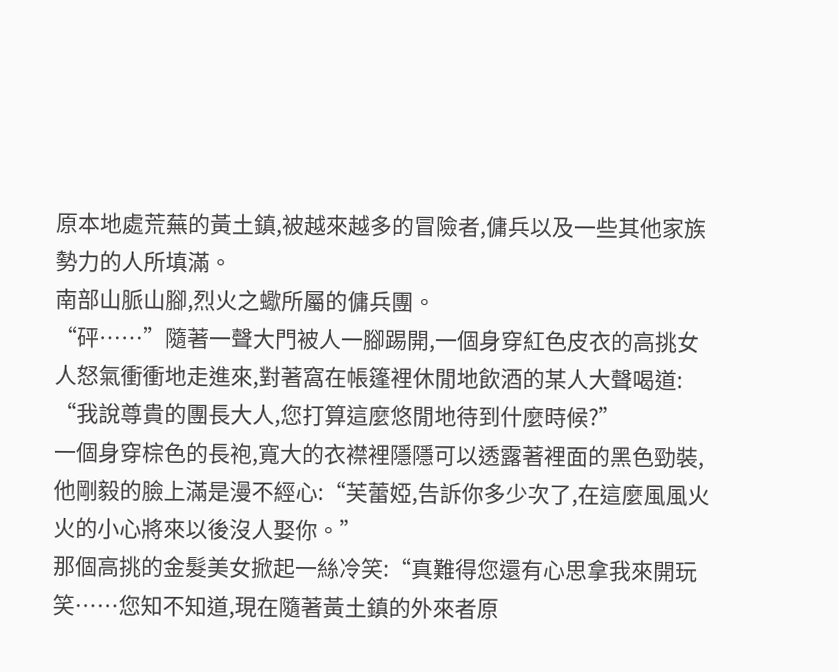原本地處荒蕪的黃土鎮,被越來越多的冒險者,傭兵以及一些其他家族勢力的人所填滿。
南部山脈山腳,烈火之蠍所屬的傭兵團。
“砰……”隨著一聲大門被人一腳踢開,一個身穿紅色皮衣的高挑女人怒氣衝衝地走進來,對著窩在帳篷裡休閒地飲酒的某人大聲喝道:
“我說尊貴的團長大人,您打算這麼悠閒地待到什麼時候?”
一個身穿棕色的長袍,寬大的衣襟裡隱隱可以透露著裡面的黑色勁裝,他剛毅的臉上滿是漫不經心:“芙蕾婭,告訴你多少次了,在這麼風風火火的小心將來以後沒人娶你。”
那個高挑的金髮美女掀起一絲冷笑:“真難得您還有心思拿我來開玩笑……您知不知道,現在隨著黃土鎮的外來者原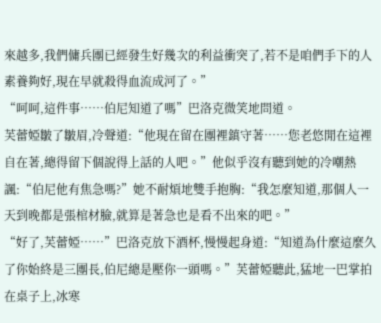來越多,我們傭兵團已經發生好幾次的利益衝突了,若不是咱們手下的人素養夠好,現在早就殺得血流成河了。”
“呵呵,這件事……伯尼知道了嗎”巴洛克微笑地問道。
芙蕾婭皺了皺眉,冷聲道:“他現在留在團裡鎮守著……您老悠閒在這裡自在著,總得留下個說得上話的人吧。”他似乎沒有聽到她的冷嘲熱諷:“伯尼他有焦急嗎?”她不耐煩地雙手抱胸:“我怎麼知道,那個人一天到晚都是張棺材臉,就算是著急也是看不出來的吧。”
“好了,芙蕾婭……”巴洛克放下酒杯,慢慢起身道:“知道為什麼這麼久了你始終是三團長,伯尼總是壓你一頭嗎。”芙蕾婭聽此,猛地一巴掌拍在桌子上,冰寒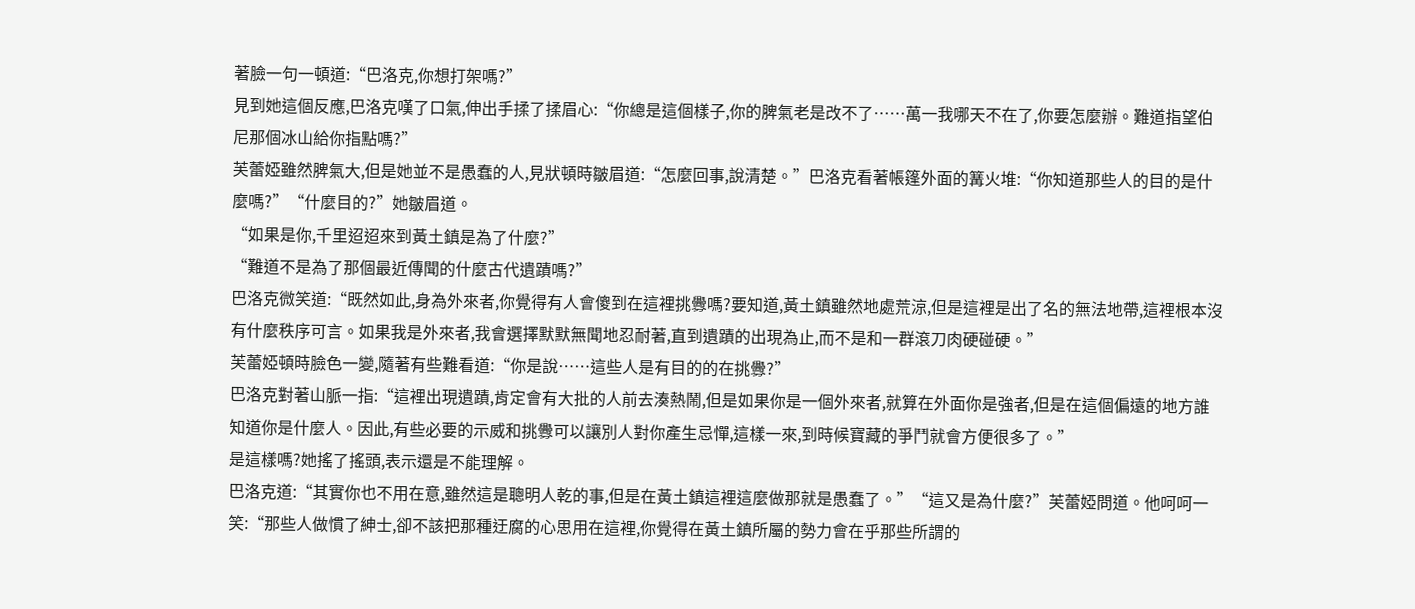著臉一句一頓道:“巴洛克,你想打架嗎?”
見到她這個反應,巴洛克嘆了口氣,伸出手揉了揉眉心:“你總是這個樣子,你的脾氣老是改不了……萬一我哪天不在了,你要怎麼辦。難道指望伯尼那個冰山給你指點嗎?”
芙蕾婭雖然脾氣大,但是她並不是愚蠢的人,見狀頓時皺眉道:“怎麼回事,說清楚。”巴洛克看著帳篷外面的篝火堆:“你知道那些人的目的是什麼嗎?”“什麼目的?”她皺眉道。
“如果是你,千里迢迢來到黃土鎮是為了什麼?”
“難道不是為了那個最近傳聞的什麼古代遺蹟嗎?”
巴洛克微笑道:“既然如此,身為外來者,你覺得有人會傻到在這裡挑釁嗎?要知道,黃土鎮雖然地處荒涼,但是這裡是出了名的無法地帶,這裡根本沒有什麼秩序可言。如果我是外來者,我會選擇默默無聞地忍耐著,直到遺蹟的出現為止,而不是和一群滾刀肉硬碰硬。”
芙蕾婭頓時臉色一變,隨著有些難看道:“你是說……這些人是有目的的在挑釁?”
巴洛克對著山脈一指:“這裡出現遺蹟,肯定會有大批的人前去湊熱鬧,但是如果你是一個外來者,就算在外面你是強者,但是在這個偏遠的地方誰知道你是什麼人。因此,有些必要的示威和挑釁可以讓別人對你產生忌憚,這樣一來,到時候寶藏的爭鬥就會方便很多了。”
是這樣嗎?她搖了搖頭,表示還是不能理解。
巴洛克道:“其實你也不用在意,雖然這是聰明人乾的事,但是在黃土鎮這裡這麼做那就是愚蠢了。”“這又是為什麼?”芙蕾婭問道。他呵呵一笑:“那些人做慣了紳士,卻不該把那種迂腐的心思用在這裡,你覺得在黃土鎮所屬的勢力會在乎那些所謂的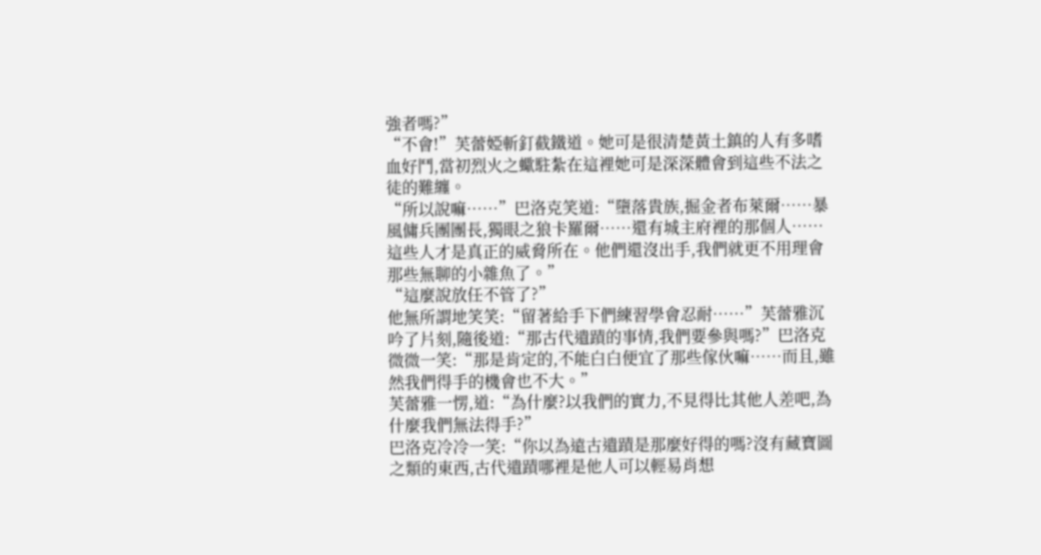強者嗎?”
“不會!”芙蕾婭斬釘截鐵道。她可是很清楚黃土鎮的人有多嗜血好鬥,當初烈火之蠍駐紮在這裡她可是深深體會到這些不法之徒的難纏。
“所以說嘛……”巴洛克笑道:“墮落貴族,掘金者布萊爾……暴風傭兵團團長,獨眼之狼卡羅爾……還有城主府裡的那個人……這些人才是真正的威脅所在。他們還沒出手,我們就更不用理會那些無聊的小雜魚了。”
“這麼說放任不管了?”
他無所謂地笑笑:“留著給手下們練習學會忍耐……”芙蕾雅沉吟了片刻,隨後道:“那古代遺蹟的事情,我們要參與嗎?”巴洛克微微一笑:“那是肯定的,不能白白便宜了那些傢伙嘛……而且,雖然我們得手的機會也不大。”
芙蕾雅一愣,道:“為什麼?以我們的實力,不見得比其他人差吧,為什麼我們無法得手?”
巴洛克冷冷一笑:“你以為遠古遺蹟是那麼好得的嗎?沒有藏寶圖之類的東西,古代遺蹟哪裡是他人可以輕易肖想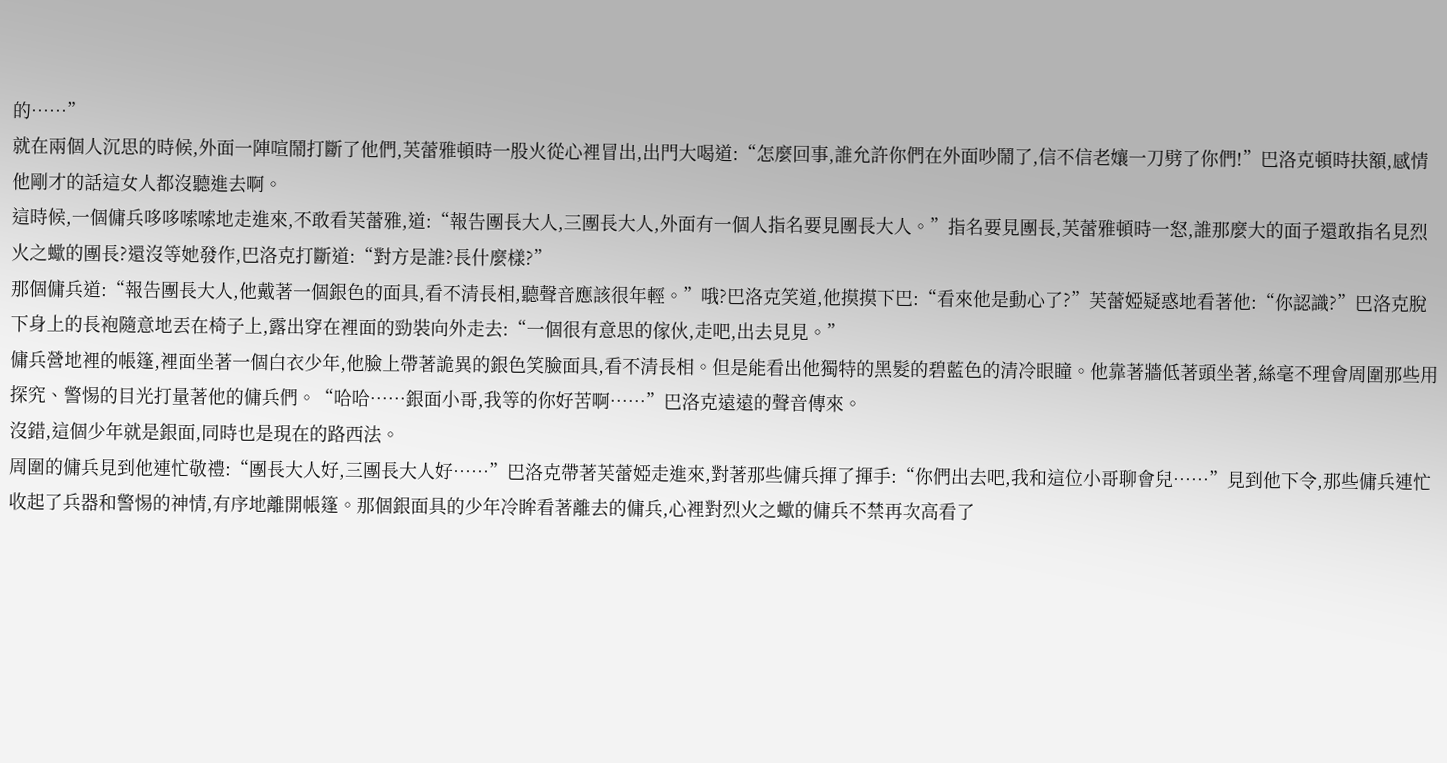的……”
就在兩個人沉思的時候,外面一陣喧鬧打斷了他們,芙蕾雅頓時一股火從心裡冒出,出門大喝道:“怎麼回事,誰允許你們在外面吵鬧了,信不信老孃一刀劈了你們!”巴洛克頓時扶額,感情他剛才的話這女人都沒聽進去啊。
這時候,一個傭兵哆哆嗦嗦地走進來,不敢看芙蕾雅,道:“報告團長大人,三團長大人,外面有一個人指名要見團長大人。”指名要見團長,芙蕾雅頓時一怒,誰那麼大的面子還敢指名見烈火之蠍的團長?還沒等她發作,巴洛克打斷道:“對方是誰?長什麼樣?”
那個傭兵道:“報告團長大人,他戴著一個銀色的面具,看不清長相,聽聲音應該很年輕。”哦?巴洛克笑道,他摸摸下巴:“看來他是動心了?”芙蕾婭疑惑地看著他:“你認識?”巴洛克脫下身上的長袍隨意地丟在椅子上,露出穿在裡面的勁裝向外走去:“一個很有意思的傢伙,走吧,出去見見。”
傭兵營地裡的帳篷,裡面坐著一個白衣少年,他臉上帶著詭異的銀色笑臉面具,看不清長相。但是能看出他獨特的黑髮的碧藍色的清冷眼瞳。他靠著牆低著頭坐著,絲毫不理會周圍那些用探究、警惕的目光打量著他的傭兵們。“哈哈……銀面小哥,我等的你好苦啊……”巴洛克遠遠的聲音傳來。
沒錯,這個少年就是銀面,同時也是現在的路西法。
周圍的傭兵見到他連忙敬禮:“團長大人好,三團長大人好……”巴洛克帶著芙蕾婭走進來,對著那些傭兵揮了揮手:“你們出去吧,我和這位小哥聊會兒……”見到他下令,那些傭兵連忙收起了兵器和警惕的神情,有序地離開帳篷。那個銀面具的少年冷眸看著離去的傭兵,心裡對烈火之蠍的傭兵不禁再次高看了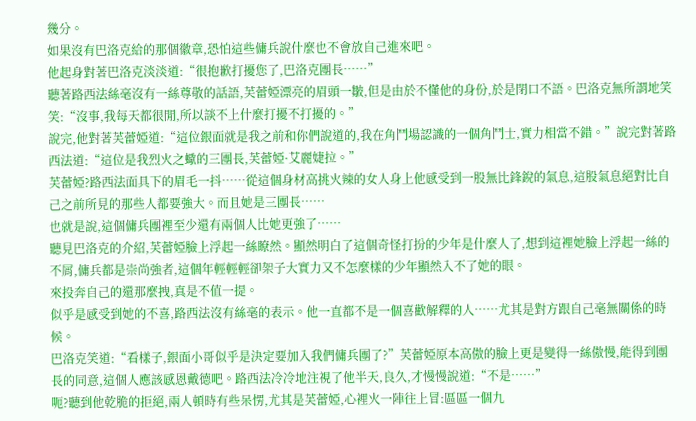幾分。
如果沒有巴洛克給的那個徽章,恐怕這些傭兵說什麼也不會放自己進來吧。
他起身對著巴洛克淡淡道:“很抱歉打擾您了,巴洛克團長……”
聽著路西法絲毫沒有一絲尊敬的話語,芙蕾婭漂亮的眉頭一皺,但是由於不懂他的身份,於是閉口不語。巴洛克無所謂地笑笑:“沒事,我每天都很閒,所以談不上什麼打擾不打擾的。”
說完,他對著芙蕾婭道:“這位銀面就是我之前和你們說道的,我在角鬥場認識的一個角鬥士,實力相當不錯。”說完對著路西法道:“這位是我烈火之蠍的三團長,芙蕾婭·艾麗婕拉。”
芙蕾婭?路西法面具下的眉毛一抖……從這個身材高挑火辣的女人身上他感受到一股無比鋒銳的氣息,這股氣息絕對比自己之前所見的那些人都要強大。而且她是三團長……
也就是說,這個傭兵團裡至少還有兩個人比她更強了……
聽見巴洛克的介紹,芙蕾婭臉上浮起一絲瞭然。顯然明白了這個奇怪打扮的少年是什麼人了,想到這裡她臉上浮起一絲的不屑,傭兵都是崇尚強者,這個年輕輕輕卻架子大實力又不怎麼樣的少年顯然入不了她的眼。
來投奔自己的還那麼拽,真是不值一提。
似乎是感受到她的不喜,路西法沒有絲毫的表示。他一直都不是一個喜歡解釋的人……尤其是對方跟自己毫無關係的時候。
巴洛克笑道:“看樣子,銀面小哥似乎是決定要加入我們傭兵團了?”芙蕾婭原本高傲的臉上更是變得一絲傲慢,能得到團長的同意,這個人應該感恩戴德吧。路西法冷冷地注視了他半天,良久,才慢慢說道:“不是……”
呃?聽到他乾脆的拒絕,兩人頓時有些呆愣,尤其是芙蕾婭,心裡火一陣往上冒:區區一個九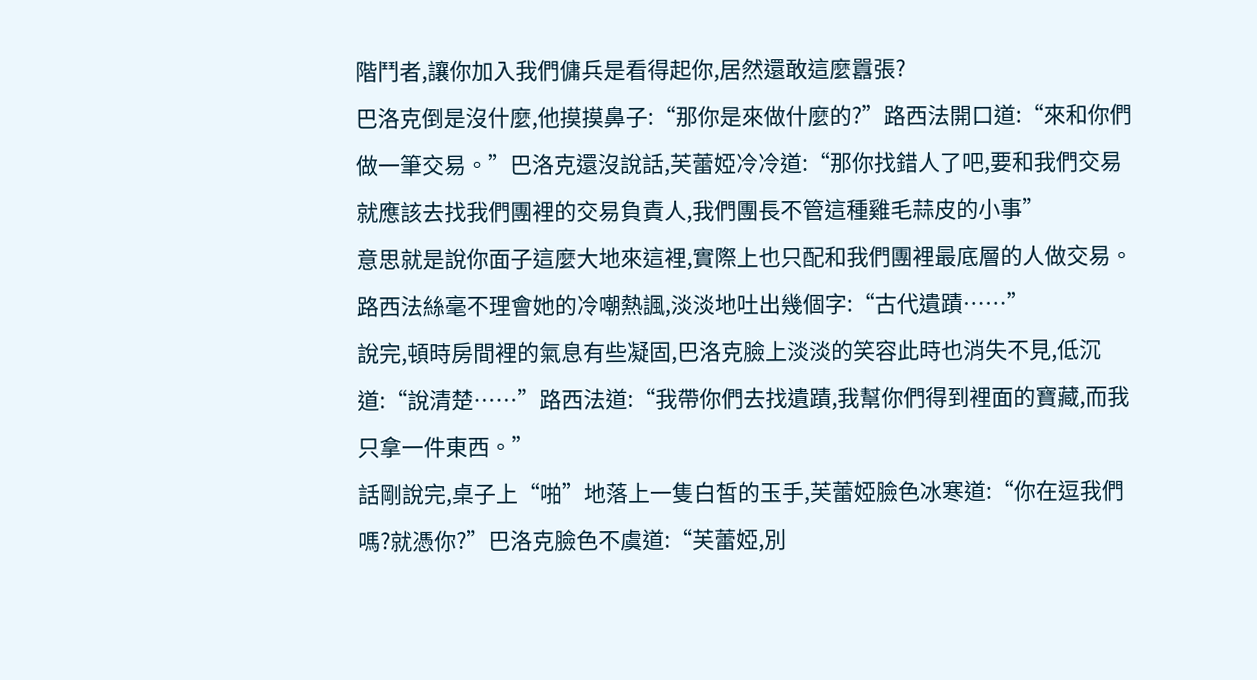階鬥者,讓你加入我們傭兵是看得起你,居然還敢這麼囂張?
巴洛克倒是沒什麼,他摸摸鼻子:“那你是來做什麼的?”路西法開口道:“來和你們做一筆交易。”巴洛克還沒說話,芙蕾婭冷冷道:“那你找錯人了吧,要和我們交易就應該去找我們團裡的交易負責人,我們團長不管這種雞毛蒜皮的小事”
意思就是說你面子這麼大地來這裡,實際上也只配和我們團裡最底層的人做交易。
路西法絲毫不理會她的冷嘲熱諷,淡淡地吐出幾個字:“古代遺蹟……”
說完,頓時房間裡的氣息有些凝固,巴洛克臉上淡淡的笑容此時也消失不見,低沉道:“說清楚……”路西法道:“我帶你們去找遺蹟,我幫你們得到裡面的寶藏,而我只拿一件東西。”
話剛說完,桌子上“啪”地落上一隻白皙的玉手,芙蕾婭臉色冰寒道:“你在逗我們嗎?就憑你?”巴洛克臉色不虞道:“芙蕾婭,別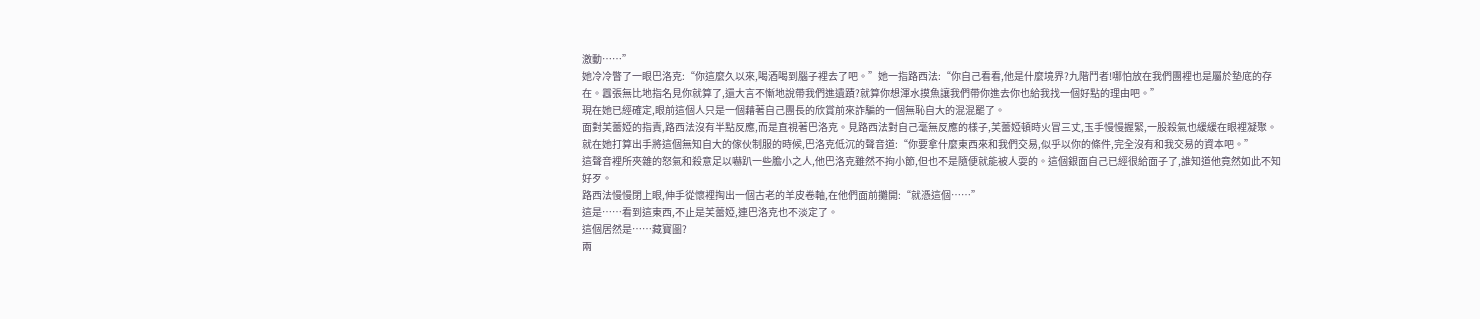激動……”
她冷冷瞥了一眼巴洛克:“你這麼久以來,喝酒喝到腦子裡去了吧。”她一指路西法:“你自己看看,他是什麼境界?九階鬥者!哪怕放在我們團裡也是屬於墊底的存在。囂張無比地指名見你就算了,還大言不慚地說帶我們進遺蹟?就算你想渾水摸魚讓我們帶你進去你也給我找一個好點的理由吧。”
現在她已經確定,眼前這個人只是一個藉著自己團長的欣賞前來詐騙的一個無恥自大的混混罷了。
面對芙蕾婭的指責,路西法沒有半點反應,而是直視著巴洛克。見路西法對自己毫無反應的樣子,芙蕾婭頓時火冒三丈,玉手慢慢握緊,一股殺氣也緩緩在眼裡凝聚。
就在她打算出手將這個無知自大的傢伙制服的時候,巴洛克低沉的聲音道:“你要拿什麼東西來和我們交易,似乎以你的條件,完全沒有和我交易的資本吧。”
這聲音裡所夾雜的怒氣和殺意足以嚇趴一些膽小之人,他巴洛克雖然不拘小節,但也不是隨便就能被人耍的。這個銀面自己已經很給面子了,誰知道他竟然如此不知好歹。
路西法慢慢閉上眼,伸手從懷裡掏出一個古老的羊皮卷軸,在他們面前攤開:“就憑這個……”
這是……看到這東西,不止是芙蕾婭,連巴洛克也不淡定了。
這個居然是……藏寶圖?
兩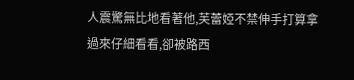人震驚無比地看著他,芙蕾婭不禁伸手打算拿過來仔細看看,卻被路西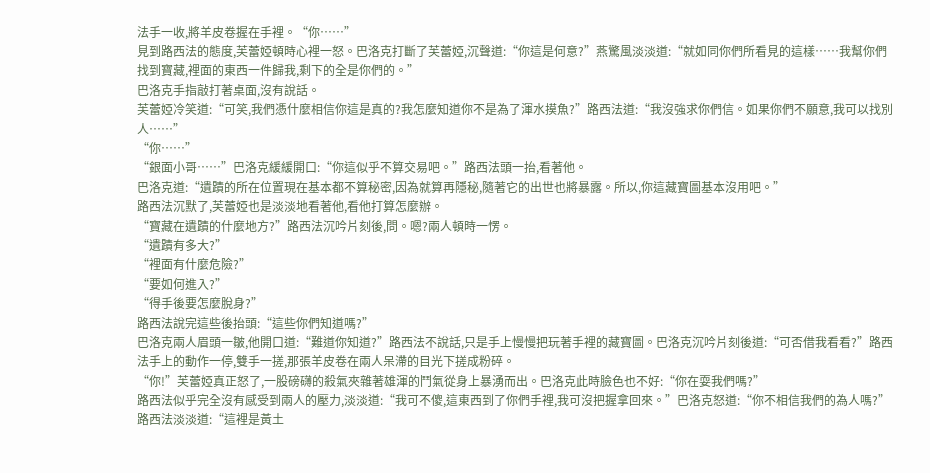法手一收,將羊皮卷握在手裡。“你……”
見到路西法的態度,芙蕾婭頓時心裡一怒。巴洛克打斷了芙蕾婭,沉聲道:“你這是何意?”燕驚風淡淡道:“就如同你們所看見的這樣……我幫你們找到寶藏,裡面的東西一件歸我,剩下的全是你們的。”
巴洛克手指敲打著桌面,沒有說話。
芙蕾婭冷笑道:“可笑,我們憑什麼相信你這是真的?我怎麼知道你不是為了渾水摸魚?”路西法道:“我沒強求你們信。如果你們不願意,我可以找別人……”
“你……”
“銀面小哥……”巴洛克緩緩開口:“你這似乎不算交易吧。”路西法頭一抬,看著他。
巴洛克道:“遺蹟的所在位置現在基本都不算秘密,因為就算再隱秘,隨著它的出世也將暴露。所以,你這藏寶圖基本沒用吧。”
路西法沉默了,芙蕾婭也是淡淡地看著他,看他打算怎麼辦。
“寶藏在遺蹟的什麼地方?”路西法沉吟片刻後,問。嗯?兩人頓時一愣。
“遺蹟有多大?”
“裡面有什麼危險?”
“要如何進入?”
“得手後要怎麼脫身?”
路西法說完這些後抬頭:“這些你們知道嗎?”
巴洛克兩人眉頭一皺,他開口道:“難道你知道?”路西法不說話,只是手上慢慢把玩著手裡的藏寶圖。巴洛克沉吟片刻後道:“可否借我看看?”路西法手上的動作一停,雙手一搓,那張羊皮卷在兩人呆滯的目光下搓成粉碎。
“你!”芙蕾婭真正怒了,一股磅礴的殺氣夾雜著雄渾的鬥氣從身上暴湧而出。巴洛克此時臉色也不好:“你在耍我們嗎?”
路西法似乎完全沒有感受到兩人的壓力,淡淡道:“我可不傻,這東西到了你們手裡,我可沒把握拿回來。”巴洛克怒道:“你不相信我們的為人嗎?”路西法淡淡道:“這裡是黃土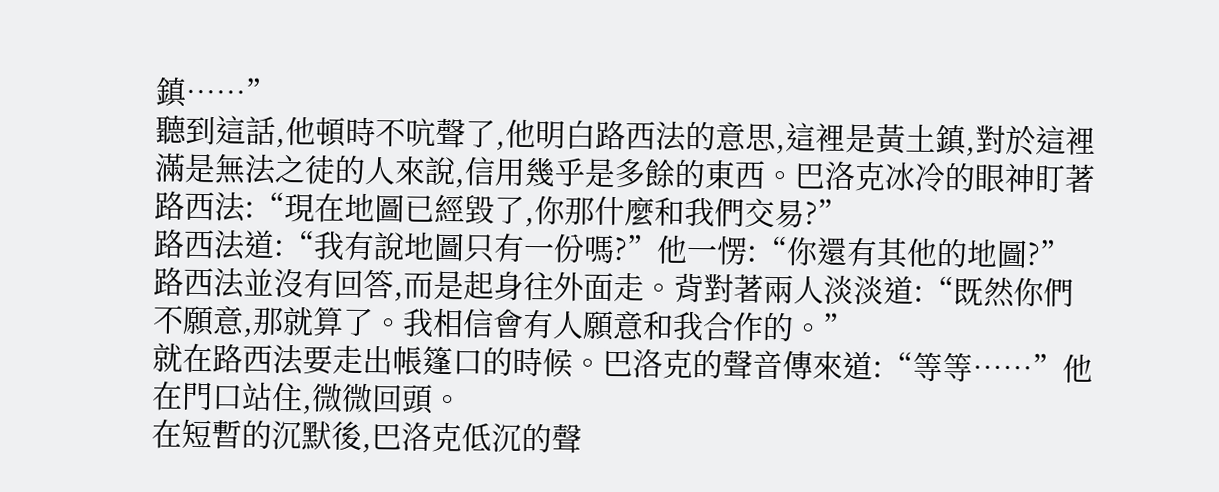鎮……”
聽到這話,他頓時不吭聲了,他明白路西法的意思,這裡是黃土鎮,對於這裡滿是無法之徒的人來說,信用幾乎是多餘的東西。巴洛克冰冷的眼神盯著路西法:“現在地圖已經毀了,你那什麼和我們交易?”
路西法道:“我有說地圖只有一份嗎?”他一愣:“你還有其他的地圖?”
路西法並沒有回答,而是起身往外面走。背對著兩人淡淡道:“既然你們不願意,那就算了。我相信會有人願意和我合作的。”
就在路西法要走出帳篷口的時候。巴洛克的聲音傳來道:“等等……”他在門口站住,微微回頭。
在短暫的沉默後,巴洛克低沉的聲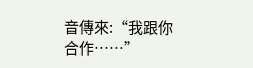音傳來:“我跟你合作……”